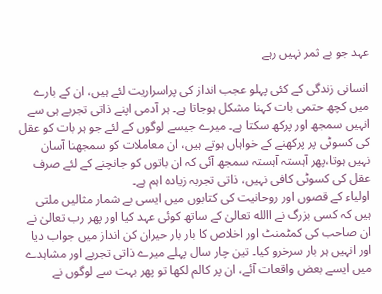عہد جو بے ثمر نہیں رہے

انسانی زندگی کے کئی پہلو عجب انداز کی پراسراریت لئے ہیں، ان کے بارے میں کچھ حتمی بات کہنا مشکل ہوجاتا ہے۔ ہر آدمی اپنے ذاتی تجربے ہی سے انہیں سمجھ اور پرکھ سکتا ہے۔ میرے جیسے لوگوں کے لئے جو ہر بات کو عقل کی کسوٹی پر پرکھنے کے خواہاں ہوتے ہیں، ان معاملات کو سمجھنا آسان نہیں ہوتا،پھر آہستہ آہستہ سمجھ آئی کہ ان باتوں کو جانچنے کے لئے صرف عقل کی کسوٹی کافی نہیں، ذاتی تجربہ زیادہ اہم ہے۔
اولیاء کے قصوں اور روحانیت کی کتابوں میں ایسی بے شمار مثالیں ملتی ہیں کہ کسی بزرگ نے االله تعالیٰ کے ساتھ کوئی عہد کیا اور پھر رب تعالیٰ نے ان صاحب کی کمٹمنٹ اور اخلاص کا بار بار حیران کن انداز میں جواب دیا اور انہیں ہر بار سرخرو کیا۔ تین چار سال پہلے میرے ذاتی تجربے اور مشاہدے میں ایسے بعض واقعات آئے، ان پر کالم لکھا تو پھر بہت سے لوگوں نے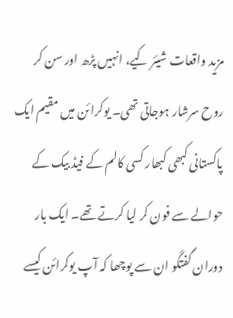مزید واقعات شیئر کیے، انہیں پڑھ اور سن کر روح سرشار ہوجاتی تھی۔ یوکرائن میں مقیم ایک پاکستانی کبھی کبھار کسی کالم کے فیڈ بیک کے حوالے سے فون کر لیا کرتے تھے۔ ایک بار دوران گفتگو ان سے پوچھا کہ آپ یوکرائن کیسے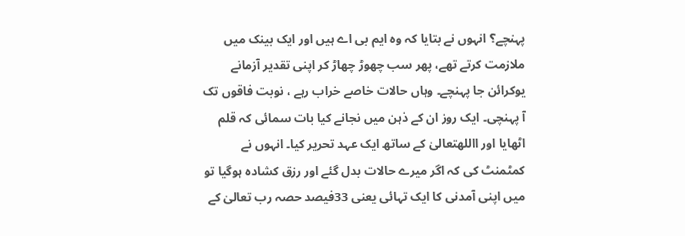پہنچے؟ انہوں نے بتایا کہ وہ ایم بی اے ہیں اور ایک بینک میں ملازمت کرتے تھے، پھر سب چھوڑ چھاڑ کر اپنی تقدیر آزمانے یوکرائن جا پہنچے۔ وہاں حالات خاصے خراب رہے ، نوبت فاقوں تک آ پہنچی۔ ایک روز ان کے ذہن میں نجانے کیا بات سمائی کہ قلم اٹھایا اور االلهتعالیٰ کے ساتھ ایک عہد تحریر کیا۔ انہوں نے کمٹمنٹ کی کہ اگر میرے حالات بدل گئے اور رزق کشادہ ہوگیا تو میں اپنی آمدنی کا ایک تہائی یعنی 33فیصد حصہ رب تعالیٰ کے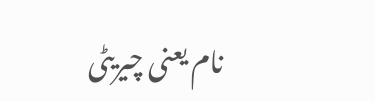نام یعنی چیریٹی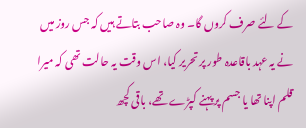کے لئے صرف کروں گا۔ وہ صاحب بتاتے ہیں کہ جس روز میں نے یہ عہد باقاعدہ طور پر تحریر کیا، اس وقت یہ حالت تھی کہ میرا قلم اپنا تھا یا جسم پر پہنے کپڑے تھے، باقی کچھ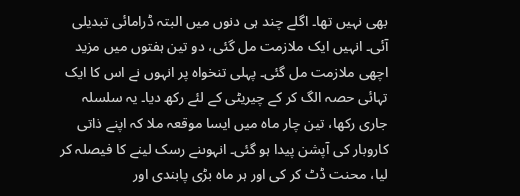بھی نہیں تھا۔ اگلے چند ہی دنوں میں البتہ ڈرامائی تبدیلی آئی۔ انہیں ایک ملازمت مل گئی، دو تین ہفتوں میں مزید اچھی ملازمت مل گئی۔ پہلی تنخواہ پر انہوں نے اس کا ایک تہائی حصہ الگ کر کے چیریٹی کے لئے رکھ دیا۔ یہ سلسلہ جاری رکھا، تین چار ماہ میں ایسا موقعہ ملا کہ اپنے ذاتی کاروبار کی آپشن پیدا ہو گئی۔ انہوںنے رسک لینے کا فیصلہ کر لیا، محنت ڈٹ کر کی اور ہر ماہ بڑی پابندی اور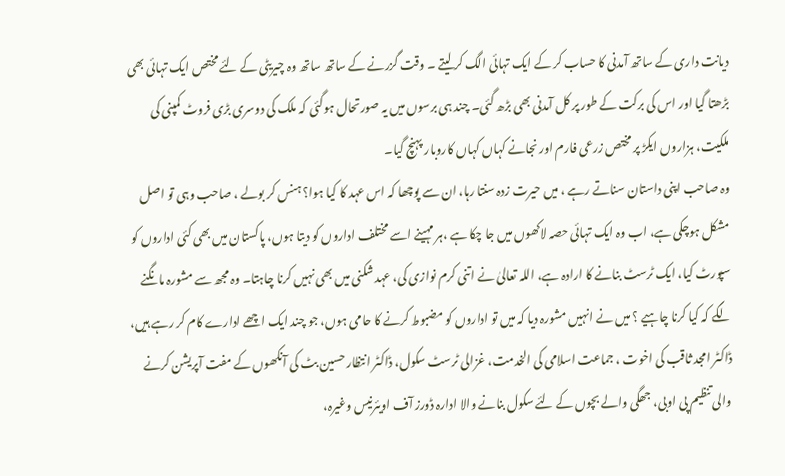دیانت داری کے ساتھ آمدنی کا حساب کر کے ایک تہائی الگ کر لیتے ۔ وقت گزرنے کے ساتھ ساتھ وہ چیریٹی کے لئے مختص ایک تہائی بھی بڑھتا گیا اور اس کی برکت کے طور پر کل آمدنی بھی بڑھ گئی۔ چند ہی برسوں میں یہ صورتحال ہوگئی کہ ملک کی دوسری بڑی فروٹ کمپنی کی ملکیت، ہزاروں ایکڑ پر مختص زرعی فارم اور نجانے کہاں کہاں کاروبار پہنچ گیا۔
وہ صاحب اپنی داستان سناتے رہے ، میں حیرت زدہ سنتا رہا، ان سے پوچھا کہ اس عہد کا کیا ہوا؟ ہنس کر بولے ، صاحب وہی تو اصل مشکل ہوچکی ہے، اب وہ ایک تہائی حصہ لاکھوں میں جا چکا ہے ،ہر مہینے اسے مختلف اداروں کو دیتا ہوں، پاکستان میں بھی کئی اداروں کو سپورٹ کیا، ایک ٹرسٹ بنانے کا ارادہ ہے، اللہ تعالیٰ نے اتنی کرم نوازی کی، عہد شکنی میں بھی نہیں کرنا چاہتا۔ وہ مجھ سے مشورہ مانگنے لگے کہ کیا کرنا چاہیے ؟ میں نے انہیں مشورہ دیا کہ میں تو اداروں کو مضبوط کرنے کا حامی ہوں، جو چند ایک اچھے ادارے کام کر رہے ہیں، ڈاکٹر امجد ثاقب کی اخوت ، جماعت اسلامی کی الخدمت، غزالی ٹرسٹ سکول، ڈاکٹر انتظار حسین بٹ کی آنکھوں کے مفت آپریشن کرنے والی تنظیم پی اوبی، جھگی والے بچوں کے لئے سکول بنانے والا ادارہ ڈورز آف اویئرنیس وغیرہ،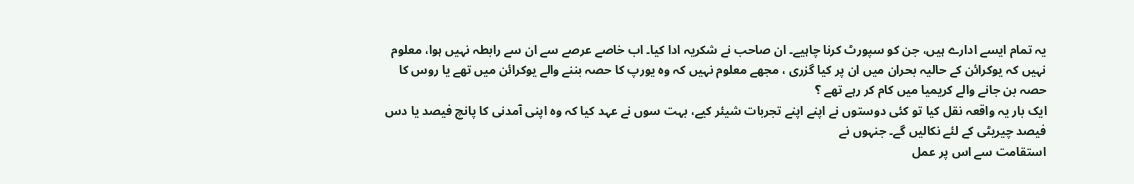یہ تمام ایسے ادارے ہیں، جن کو سپورٹ کرنا چاہیے۔ ان صاحب نے شکریہ ادا کیا۔ اب خاصے عرصے سے ان سے رابطہ نہیں ہوا، معلوم نہیں کہ یوکرائن کے حالیہ بحران میں ان پر کیا گزری ، مجھے معلوم نہیں کہ وہ یورپ کا حصہ بننے والے یوکرائن میں تھے یا روس کا حصہ بن جانے والے کریمیا میں کام کر رہے تھے ؟
ایک بار یہ واقعہ نقل کیا تو کئی دوستوں نے اپنے اپنے تجربات شیئر کیے، بہت سوں نے عہد کیا کہ وہ اپنی آمدنی کا پانچ فیصد یا دس فیصد چیریٹی کے لئے نکالیں گے۔ جنہوں نے
استقامت سے اس پر عمل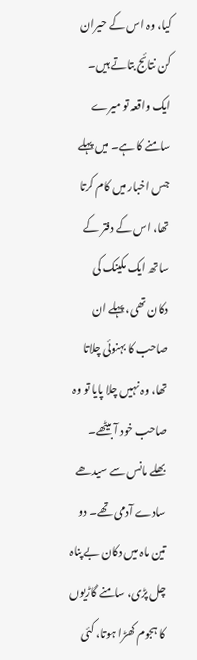کیا، وہ اس کے حیران کن نتائج بتاتے ہیں۔ ایک واقعہ تو میرے سامنے کا ہے۔ میں پہلے جس اخبار میں کام کرتا تھا، اس کے دفتر کے ساتھ ایک مکینک کی دکان تھی، پہلے ان صاحب کا بہنوئی چلاتا تھا، وہ نہیں چلا پایا تو وہ صاحب خود آ بیٹھے۔ بھلے مانس سے سیدھے سادے آدمی تھے۔ دو تین ماہ میں دکان بے پناہ چل پڑی، سامنے گاڑیوں کا ہجوم کھڑا ہوتا، کئی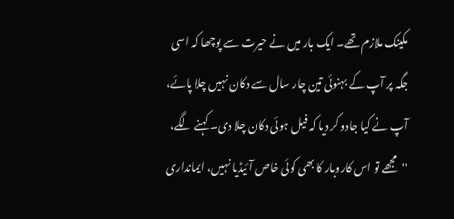مکینک ملازم تھے۔ ایک بار میں نے حیرت سے پوچھا کہ اسی جگہ پر آپ کے بہنوئی تین چار سال سے دکان نہیں چلا پائے، آپ نے کیا جادو کر دیا کہ فیل ہوئی دکان چلا دی۔ کہنے لگے، ''مجھے تو اس کاروبار کا بھی کوئی خاص آئیڈیا نہیں، ایمانداری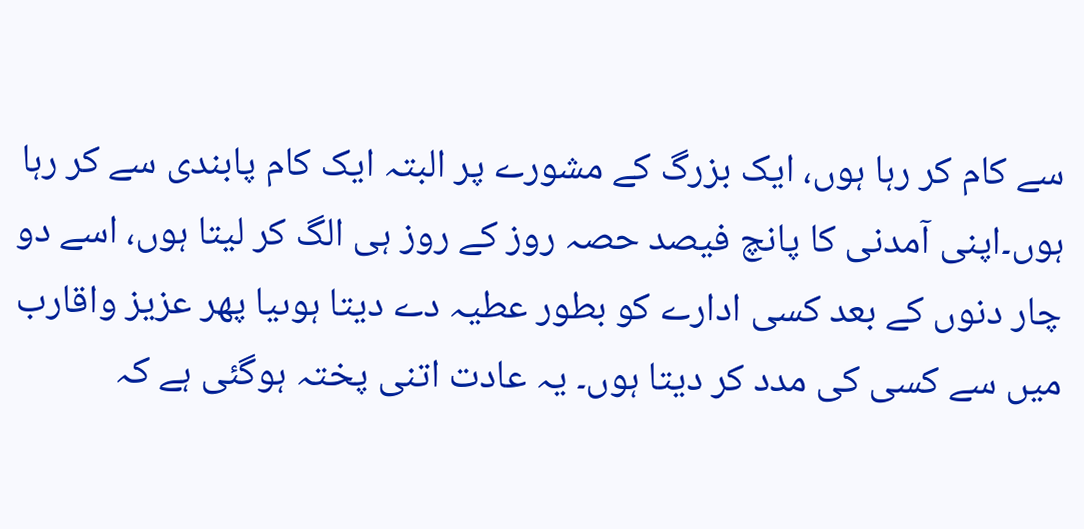سے کام کر رہا ہوں، ایک بزرگ کے مشورے پر البتہ ایک کام پابندی سے کر رہا ہوں۔اپنی آمدنی کا پانچ فیصد حصہ روز کے روز ہی الگ کر لیتا ہوں، اسے دو چار دنوں کے بعد کسی ادارے کو بطور عطیہ دے دیتا ہوںیا پھر عزیز واقارب میں سے کسی کی مدد کر دیتا ہوں۔ یہ عادت اتنی پختہ ہوگئی ہے کہ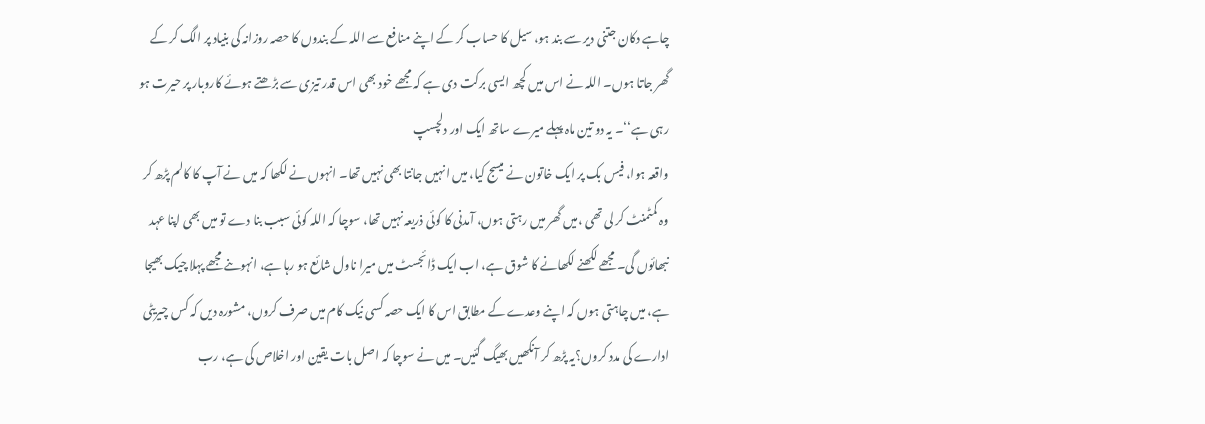چاہے دکان جتنی دیر سے بند ہو، سیل کا حساب کر کے اپنے منافع سے اللہ کے بندوں کا حصہ روزانہ کی بنیاد پر الگ کر کے گھر جاتا ہوں۔ اللہ نے اس میں کچھ ایسی برکت دی ہے کہ مجھے خود بھی اس قدر تیزی سے بڑھتے ہوئے کاروبار پر حیرت ہو رہی ہے‘‘۔ یہ دو تین ماہ پہلے میرے ساتھ ایک اور دلچسپ
واقعہ ہوا، فیس بک پر ایک خاتون نے میسج کیا، میں انہیں جانتا بھی نہیں تھا۔ انہوں نے لکھا کہ میں نے آپ کا کالم پڑھ کر وہ کمٹمنٹ کر لی تھی ،میں گھر میں رہتی ہوں، آمدنی کا کوئی ذریعہ نہیں تھا، سوچا کہ اللہ کوئی سبب بنا دے تو میں بھی اپنا عہد نبھائوں گی۔ مجھے لکھنے لکھانے کا شوق ہے، اب ایک ڈائجسٹ میں میرا ناول شائع ہو رہا ہے، انہوںنے مجھے پہلا چیک بھیجا ہے، میں چاہتی ہوں کہ اپنے وعدے کے مطابق اس کا ایک حصہ کسی نیک کام میں صرف کروں، مشورہ دیں کہ کس چیریٹی ادارے کی مدد کروں؟یہ پڑھ کر آنکھیں بھیگ گئیں۔ میں نے سوچا کہ اصل بات یقین اور اخلاص کی ہے، رب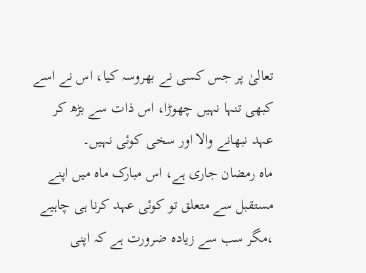تعالیٰ پر جس کسی نے بھروسہ کیا، اس نے اسے کبھی تنہا نہیں چھوڑا، اس ذات سے بڑھ کر عہد نبھانے والا اور سخی کوئی نہیں۔
ماہ رمضان جاری ہے، اس مبارک ماہ میں اپنے مستقبل سے متعلق تو کوئی عہد کرنا ہی چاہیے ،مگر سب سے زیادہ ضرورت ہے کہ اپنی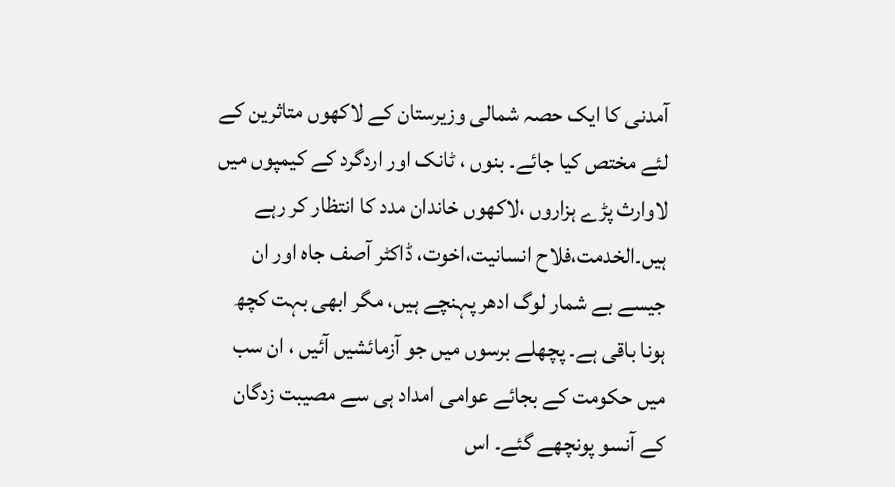آمدنی کا ایک حصہ شمالی وزیرستان کے لاکھوں متاثرین کے لئے مختص کیا جائے۔ بنوں ، ٹانک اور اردگرد کے کیمپوں میں لاوارث پڑے ہزاروں ،لاکھوں خاندان مدد کا انتظار کر رہے ہیں۔الخدمت،فلاح انسانیت،اخوت، ڈاکٹر آصف جاہ اور ان جیسے بے شمار لوگ ادھر پہنچے ہیں، مگر ابھی بہت کچھ ہونا باقی ہے۔ پچھلے برسوں میں جو آزمائشیں آئیں ، ان سب میں حکومت کے بجائے عوامی امداد ہی سے مصیبت زدگان کے آنسو پونچھے گئے۔ اس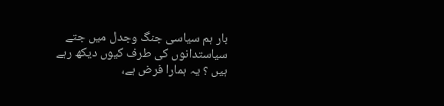بار ہم سیاسی جنگ وجدل میں جتے سیاستدانوں کی طرف کیوں دیکھ رہے ہیں ؟ یہ ہمارا فرض ہے،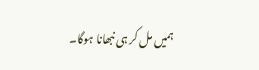ہمیں مل کر ہی نبھانا ہوگا۔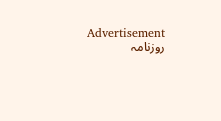Advertisement
روزنامہ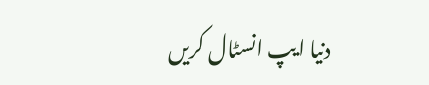دنیا ایپ انسٹال کریں